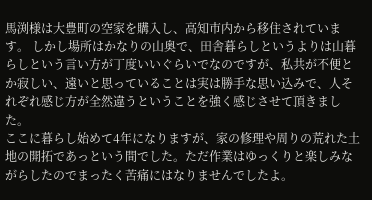馬渕様は大豊町の空家を購入し、高知市内から移住されています。 しかし場所はかなりの山奥で、田舎暮らしというよりは山暮らしという言い方が丁度いいぐらいでなのですが、私共が不便とか寂しい、遠いと思っていることは実は勝手な思い込みで、人それぞれ感じ方が全然違うということを強く感じさせて頂きました。
ここに暮らし始めて4年になりますが、家の修理や周りの荒れた土地の開拓であっという間でした。ただ作業はゆっくりと楽しみながらしたのでまったく苦痛にはなりませんでしたよ。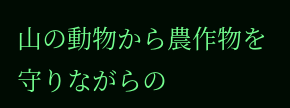山の動物から農作物を守りながらの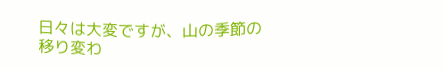日々は大変ですが、山の季節の移り変わ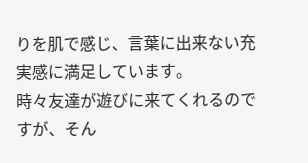りを肌で感じ、言葉に出来ない充実感に満足しています。
時々友達が遊びに来てくれるのですが、そん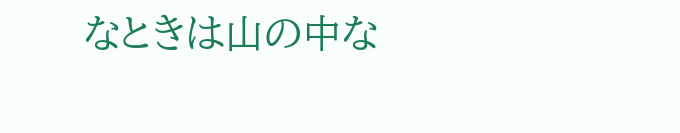なときは山の中な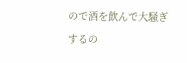ので酒を飲んで大騒ぎするの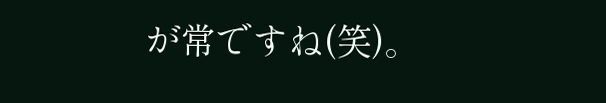が常ですね(笑)。